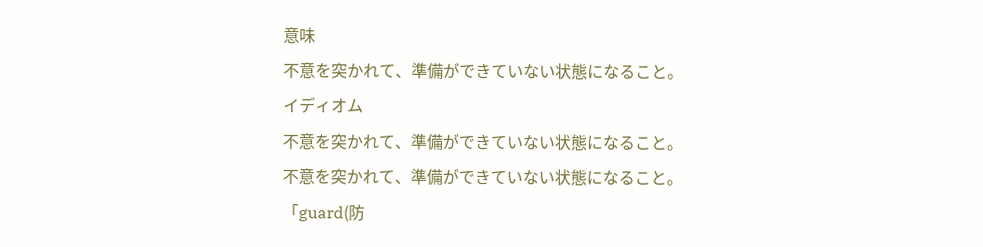意味
不意を突かれて、準備ができていない状態になること。
イディオム
不意を突かれて、準備ができていない状態になること。
不意を突かれて、準備ができていない状態になること。
「guard(防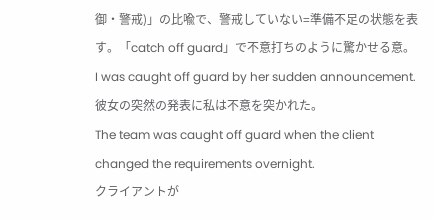御・警戒)」の比喩で、警戒していない=準備不足の状態を表す。「catch off guard」で不意打ちのように驚かせる意。
I was caught off guard by her sudden announcement.
彼女の突然の発表に私は不意を突かれた。
The team was caught off guard when the client changed the requirements overnight.
クライアントが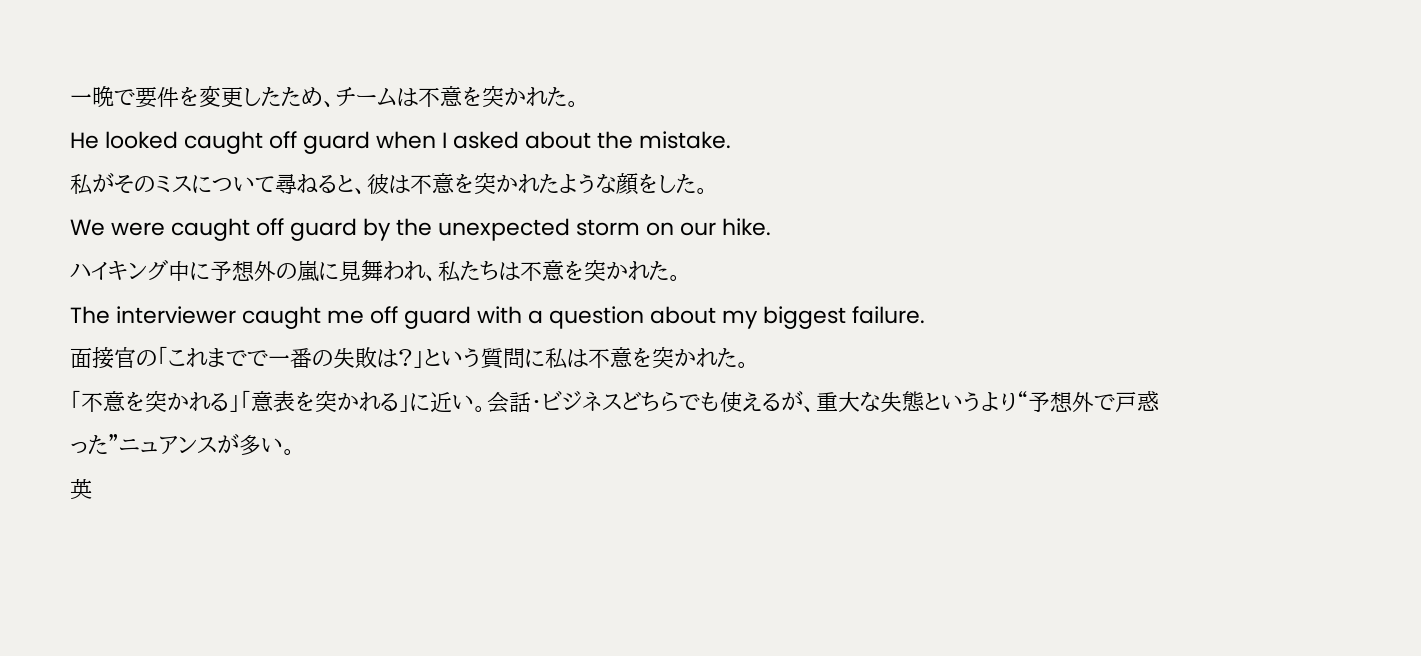一晩で要件を変更したため、チームは不意を突かれた。
He looked caught off guard when I asked about the mistake.
私がそのミスについて尋ねると、彼は不意を突かれたような顔をした。
We were caught off guard by the unexpected storm on our hike.
ハイキング中に予想外の嵐に見舞われ、私たちは不意を突かれた。
The interviewer caught me off guard with a question about my biggest failure.
面接官の「これまでで一番の失敗は?」という質問に私は不意を突かれた。
「不意を突かれる」「意表を突かれる」に近い。会話・ビジネスどちらでも使えるが、重大な失態というより“予想外で戸惑った”ニュアンスが多い。
英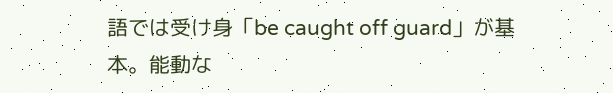語では受け身「be caught off guard」が基本。能動な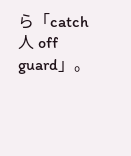ら「catch 人 off guard」。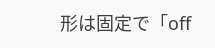形は固定で「off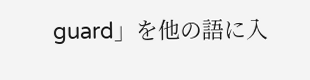guard」を他の語に入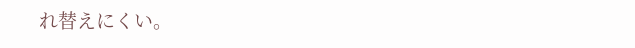れ替えにくい。